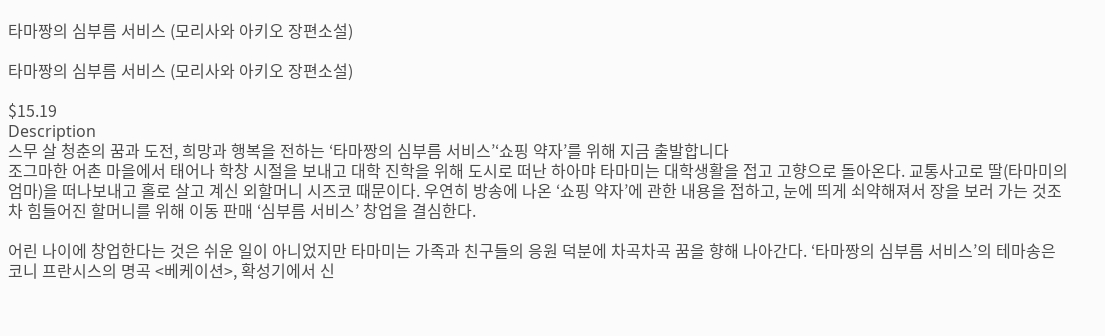타마짱의 심부름 서비스 (모리사와 아키오 장편소설)

타마짱의 심부름 서비스 (모리사와 아키오 장편소설)

$15.19
Description
스무 살 청춘의 꿈과 도전, 희망과 행복을 전하는 ‘타마짱의 심부름 서비스’‘쇼핑 약자’를 위해 지금 출발합니다
조그마한 어촌 마을에서 태어나 학창 시절을 보내고 대학 진학을 위해 도시로 떠난 하아먀 타마미는 대학생활을 접고 고향으로 돌아온다. 교통사고로 딸(타마미의 엄마)을 떠나보내고 홀로 살고 계신 외할머니 시즈코 때문이다. 우연히 방송에 나온 ‘쇼핑 약자’에 관한 내용을 접하고, 눈에 띄게 쇠약해져서 장을 보러 가는 것조차 힘들어진 할머니를 위해 이동 판매 ‘심부름 서비스’ 창업을 결심한다.

어린 나이에 창업한다는 것은 쉬운 일이 아니었지만 타마미는 가족과 친구들의 응원 덕분에 차곡차곡 꿈을 향해 나아간다. ‘타마짱의 심부름 서비스’의 테마송은 코니 프란시스의 명곡 <베케이션>, 확성기에서 신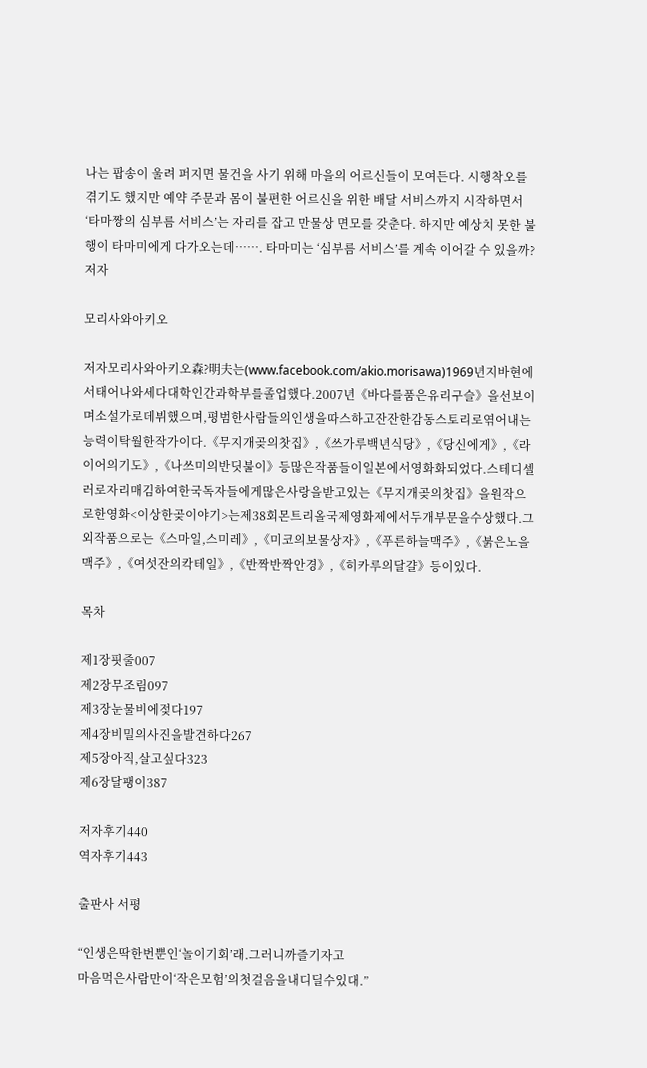나는 팝송이 울려 퍼지면 물건을 사기 위해 마을의 어르신들이 모여든다. 시행착오를 겪기도 했지만 예약 주문과 몸이 불편한 어르신을 위한 배달 서비스까지 시작하면서 ‘타마짱의 심부름 서비스’는 자리를 잡고 만물상 면모를 갖춘다. 하지만 예상치 못한 불행이 타마미에게 다가오는데……. 타마미는 ‘심부름 서비스’를 계속 이어갈 수 있을까?
저자

모리사와아키오

저자모리사와아키오森?明夫는(www.facebook.com/akio.morisawa)1969년지바현에서태어나와세다대학인간과학부를졸업했다.2007년《바다를품은유리구슬》을선보이며소설가로데뷔했으며,평범한사람들의인생을따스하고잔잔한감동스토리로엮어내는능력이탁월한작가이다.《무지개곶의찻집》,《쓰가루백년식당》,《당신에게》,《라이어의기도》,《나쓰미의반딧불이》등많은작품들이일본에서영화화되었다.스테디셀러로자리매김하여한국독자들에게많은사랑을받고있는《무지개곶의찻집》을원작으로한영화<이상한곶이야기>는제38회몬트리올국제영화제에서두개부문을수상했다.그외작품으로는《스마일,스미레》,《미코의보물상자》,《푸른하늘맥주》,《붉은노을맥주》,《여섯잔의칵테일》,《반짝반짝안경》,《히카루의달걀》등이있다.

목차

제1장핏줄007
제2장무조림097
제3장눈물비에젖다197
제4장비밀의사진을발견하다267
제5장아직,살고싶다323
제6장달팽이387

저자후기440
역자후기443

출판사 서평

“인생은딱한번뿐인‘놀이기회’래.그러니까즐기자고
마음먹은사람만이‘작은모험’의첫걸음을내디딜수있대.”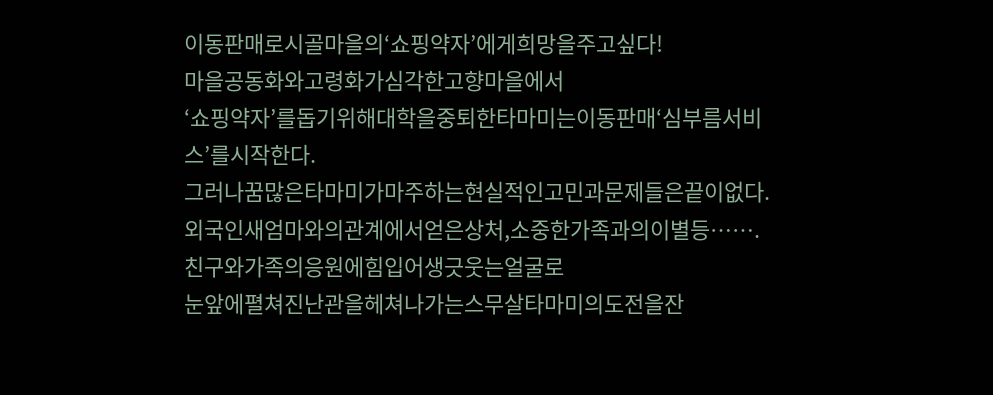이동판매로시골마을의‘쇼핑약자’에게희망을주고싶다!
마을공동화와고령화가심각한고향마을에서
‘쇼핑약자’를돕기위해대학을중퇴한타마미는이동판매‘심부름서비스’를시작한다.
그러나꿈많은타마미가마주하는현실적인고민과문제들은끝이없다.
외국인새엄마와의관계에서얻은상처,소중한가족과의이별등…….
친구와가족의응원에힘입어생긋웃는얼굴로
눈앞에펼쳐진난관을헤쳐나가는스무살타마미의도전을잔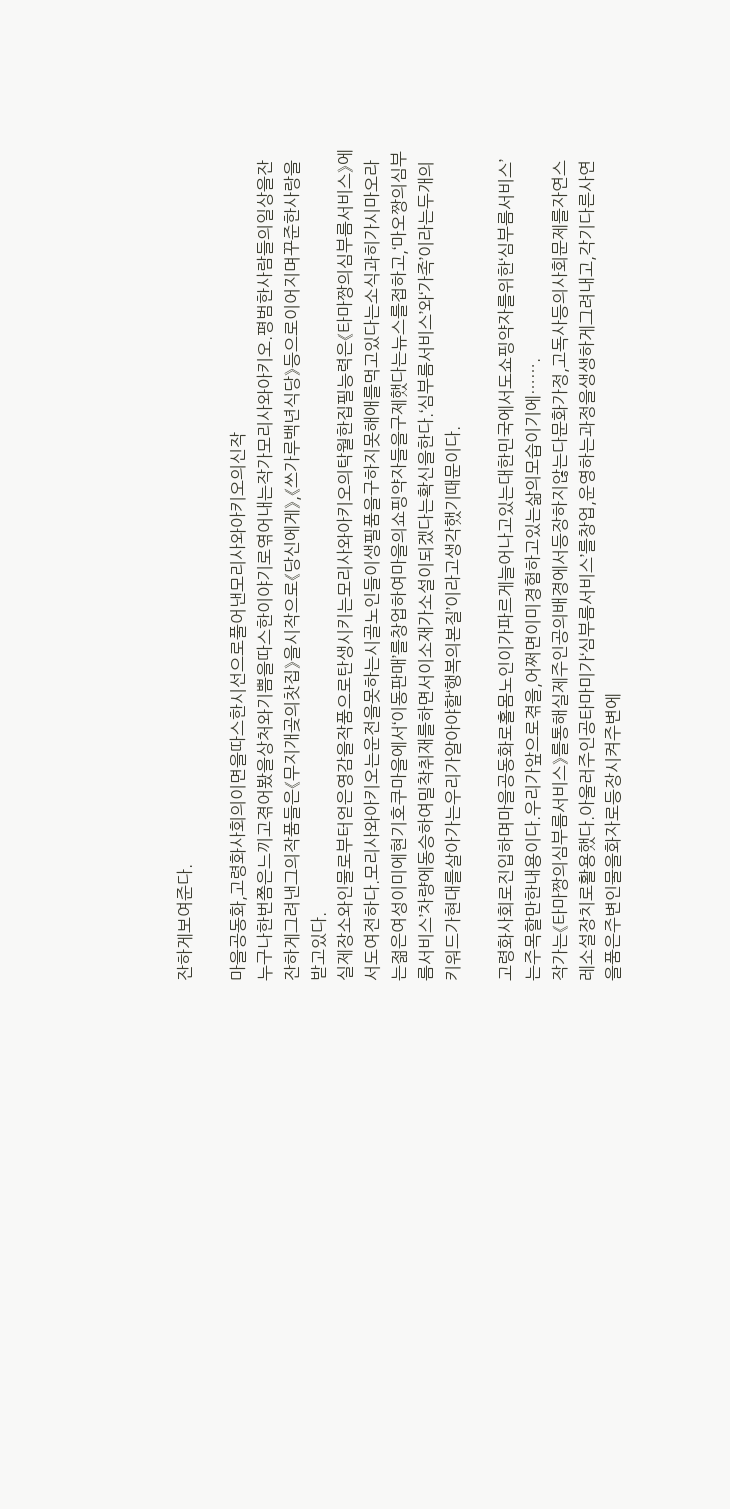잔하게보여준다.

마을공동화,고령화사회의이면을따스한시선으로풀어낸모리사와아키오의신작
누구나한번쯤은느끼고겪어봤을상처와기쁨을따스한이야기로엮어내는작가모리사와아키오.평범한사람들의일상을잔잔하게그려낸그의작품들은《무지개곶의찻집》을시작으로《당신에게》,《쓰가루백년식당》등으로이어지며꾸준한사랑을받고있다.
실제장소와인물로부터얻은영감을작품으로탄생시키는모리사와아키오의탁월한집필능력은《타마짱의심부름서비스》에서도여전하다.모리사와아키오는운전을못하는시골노인들이생필품을구하지못해애를먹고있다는소식과히가시마오라는젊은여성이미에현기호쿠마을에서‘이동판매’를창업하여마을의쇼핑약자들을구제했다는뉴스를접하고,‘마오짱의심부름서비스’차량에동승하여밀착취재를하면서이소재가소설이되겠다는확신을한다.‘심부름서비스’와‘가족’이라는두개의키워드가현대를살아가는우리가알아야할‘행복의본질’이라고생각했기때문이다.

고령화사회로진입하며마을공동화로홀몸노인이가파르게늘어나고있는대한민국에서도쇼핑약자를위한‘심부름서비스’는주목할만한내용이다.우리가앞으로겪을,어쩌면이미경험하고있는삶의모습이기에…….
작가는《타마짱의심부름서비스》를통해실제주인공의배경에서등장하지않는다문화가정,고독사등의사회문제를자연스레소설장치로활용했다.아울러주인공타마미가‘심부름서비스’를창업,운영하는과정을생생하게그려내고,각기다른사연을품은주변인물을화자로등장시켜주변에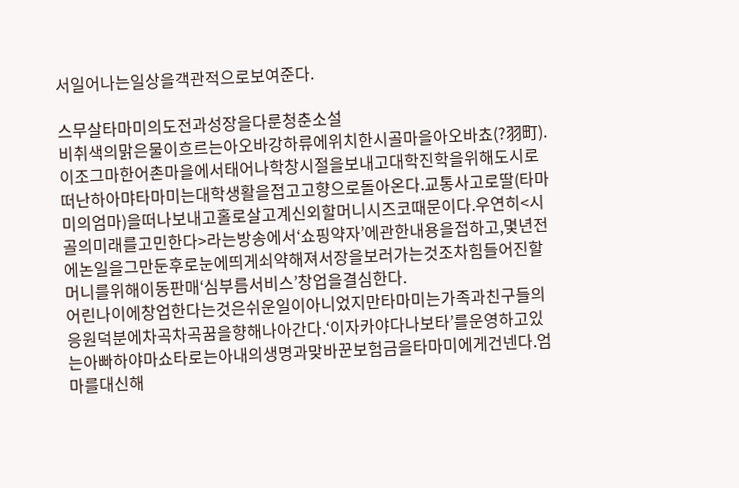서일어나는일상을객관적으로보여준다.

스무살타마미의도전과성장을다룬청춘소설
비취색의맑은물이흐르는아오바강하류에위치한시골마을아오바쵸(?羽町).이조그마한어촌마을에서태어나학창시절을보내고대학진학을위해도시로떠난하아먀타마미는대학생활을접고고향으로돌아온다.교통사고로딸(타마미의엄마)을떠나보내고홀로살고계신외할머니시즈코때문이다.우연히<시골의미래를고민한다>라는방송에서‘쇼핑약자’에관한내용을접하고,몇년전에논일을그만둔후로눈에띄게쇠약해져서장을보러가는것조차힘들어진할머니를위해이동판매‘심부름서비스’창업을결심한다.
어린나이에창업한다는것은쉬운일이아니었지만타마미는가족과친구들의응원덕분에차곡차곡꿈을향해나아간다.‘이자카야다나보타’를운영하고있는아빠하야마쇼타로는아내의생명과맞바꾼보험금을타마미에게건넨다.엄마를대신해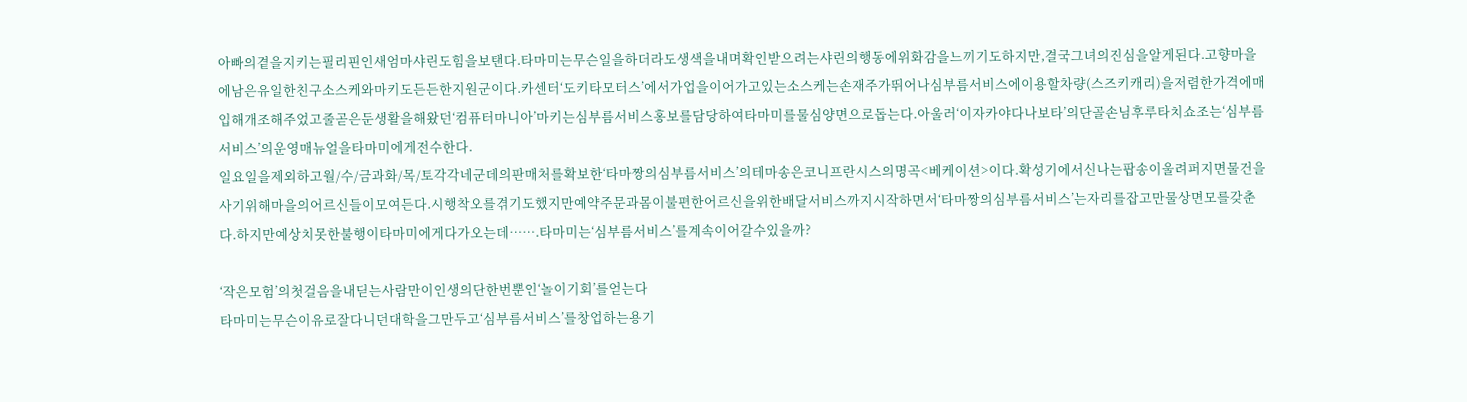아빠의곁을지키는필리핀인새엄마샤린도힘을보탠다.타마미는무슨일을하더라도생색을내며확인받으려는샤린의행동에위화감을느끼기도하지만,결국그녀의진심을알게된다.고향마을에남은유일한친구소스케와마키도든든한지원군이다.카센터‘도키타모터스’에서가업을이어가고있는소스케는손재주가뛰어나심부름서비스에이용할차량(스즈키캐리)을저렴한가격에매입해개조해주었고줄곧은둔생활을해왔던‘컴퓨터마니아’마키는심부름서비스홍보를담당하여타마미를물심양면으로돕는다.아울러‘이자카야다나보타’의단골손님후루타치쇼조는‘심부름서비스’의운영매뉴얼을타마미에게전수한다.
일요일을제외하고월/수/금과화/목/토각각네군데의판매처를확보한‘타마짱의심부름서비스’의테마송은코니프란시스의명곡<베케이션>이다.확성기에서신나는팝송이울려퍼지면물건을사기위해마을의어르신들이모여든다.시행착오를겪기도했지만예약주문과몸이불편한어르신을위한배달서비스까지시작하면서‘타마짱의심부름서비스’는자리를잡고만물상면모를갖춘다.하지만예상치못한불행이타마미에게다가오는데…….타마미는‘심부름서비스’를계속이어갈수있을까?

‘작은모험’의첫걸음을내딛는사람만이인생의단한번뿐인‘놀이기회’를얻는다
타마미는무슨이유로잘다니던대학을그만두고‘심부름서비스’를창업하는용기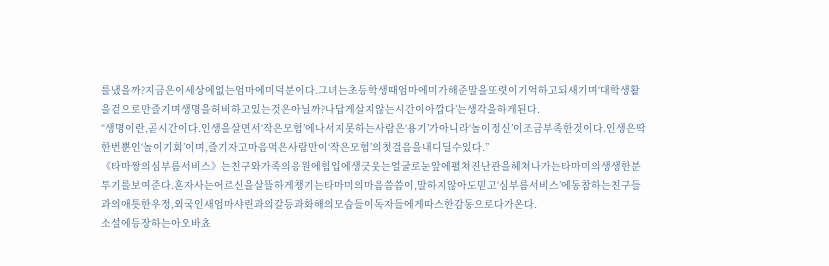를냈을까?지금은이세상에없는엄마에미덕분이다.그녀는초등학생때엄마에미가해준말을또렷이기억하고되새기며‘대학생활을겉으로만즐기며생명을허비하고있는것은아닐까?나답게살지않는시간이아깝다’는생각을하게된다.
“생명이란,곧시간이다.인생을살면서‘작은모험’에나서지못하는사람은‘용기’가아니라‘놀이정신’이조금부족한것이다.인생은딱한번뿐인‘놀이기회’이며,즐기자고마음먹은사람만이‘작은모험’의첫걸음을내디딜수있다.”
《타마짱의심부름서비스》는친구와가족의응원에힘입에생긋웃는얼굴로눈앞에펼쳐진난관을헤쳐나가는타마미의생생한분투기를보여준다.혼자사는어르신을살뜰하게챙기는타마미의마음씀씀이,말하지않아도믿고‘심부름서비스’에동참하는친구들과의애틋한우정,외국인새엄마샤린과의갈등과화해의모습들이독자들에게따스한감동으로다가온다.
소설에등장하는아오바쵸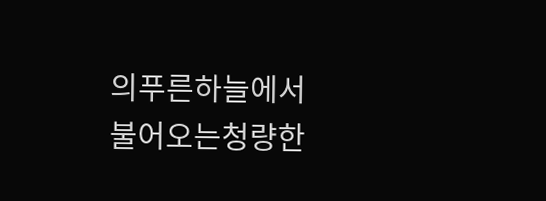의푸른하늘에서불어오는청량한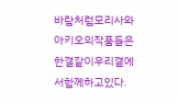바람처럼모리사와아키오의작품들은한결같이우리곁에서함께하고있다.